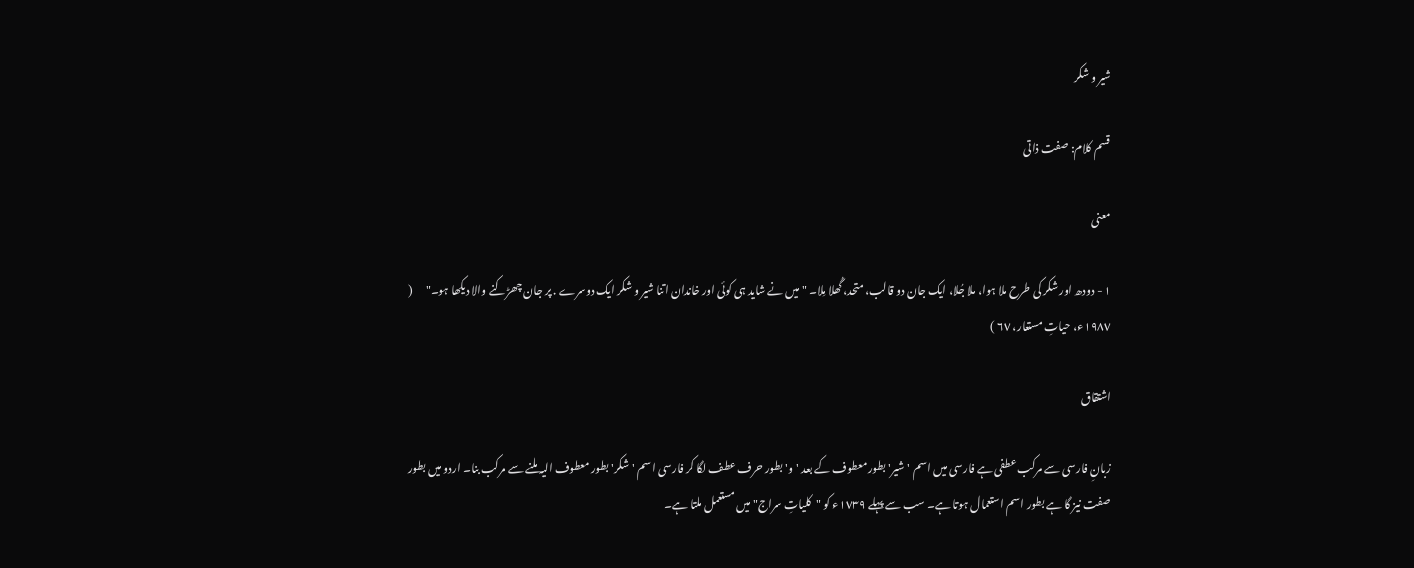شیر و شکر

قسم کلام: صفت ذاتی

معنی

١ - دودھ اور شکر کی طرح ملا ہوا، ملا جُلا، ایک جان دو قالب، متحد، گُھلا مِلا۔ "میں نے شاید ہی کوئی اور خاندان اتنا شیر و شکر ایک دوسرے . پر جان چھڑکنے والا دیکھا ہو۔"      ( ١٩٨٧ء، حیاتِ مستعار، ٦٧ )

اشتقاق

زبانِ فارسی سے مرکب عطفی ہے فارسی میں اسم 'شیر' بطور معطوف کے بعد 'و' بطور حرف عطف لگا کر فارسی اسم 'شکر' بطور معطوف الیہ ملنے سے مرکب بنا۔ اردو میں بطور صفت نیز گا ہے بطور اسم استعمال ہوتا ہے۔ سب سے پہلے ١٧٣٩ء کو "کلیاتِ سراج" میں مستعمل ملتا ہے۔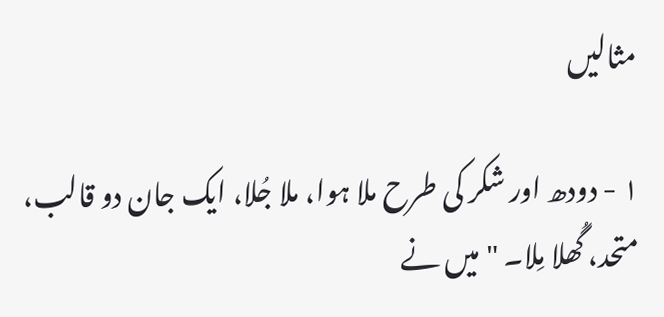مثالیں

١ - دودھ اور شکر کی طرح ملا ہوا، ملا جُلا، ایک جان دو قالب، متحد، گُھلا مِلا۔ "میں نے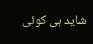شاید ہی کوئی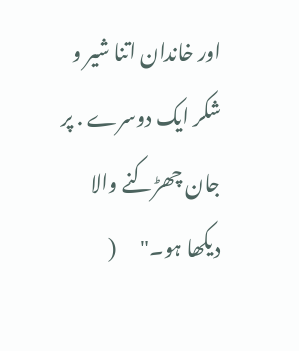اور خاندان اتنا شیر و شکر ایک دوسرے . پر جان چھڑکنے والا دیکھا ہو۔"      (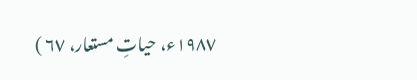١٩٨٧ء، حیاتِ مستعار، ٦٧ )